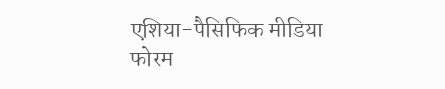एशिया-पैसिफिक मीडिया फोरम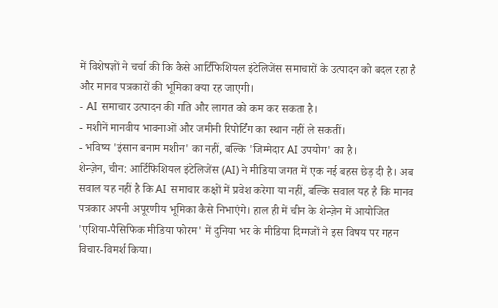में विशेषज्ञों ने चर्चा की कि कैसे आर्टिफिशियल इंटेलिजेंस समाचारों के उत्पादन को बदल रहा है और मानव पत्रकारों की भूमिका क्या रह जाएगी।
- AI समाचार उत्पादन की गति और लागत को कम कर सकता है।
- मशीनें मानवीय भावनाओं और जमीनी रिपोर्टिंग का स्थान नहीं ले सकतीं।
- भविष्य 'इंसान बनाम मशीन' का नहीं, बल्कि 'जिम्मेदार AI उपयोग' का है।
शेन्ज़ेन, चीन: आर्टिफिशियल इंटेलिजेंस (AI) ने मीडिया जगत में एक नई बहस छेड़ दी है। अब सवाल यह नहीं है कि AI समाचार कक्षों में प्रवेश करेगा या नहीं, बल्कि सवाल यह है कि मानव पत्रकार अपनी अपूरणीय भूमिका कैसे निभाएंगे। हाल ही में चीन के शेन्ज़ेन में आयोजित 'एशिया-पैसिफिक मीडिया फोरम' में दुनिया भर के मीडिया दिग्गजों ने इस विषय पर गहन विचार-विमर्श किया।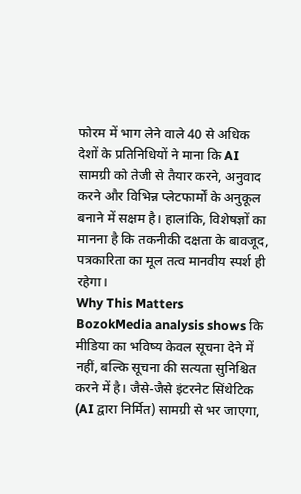फोरम में भाग लेने वाले 40 से अधिक देशों के प्रतिनिधियों ने माना कि AI सामग्री को तेजी से तैयार करने, अनुवाद करने और विभिन्न प्लेटफार्मों के अनुकूल बनाने में सक्षम है। हालांकि, विशेषज्ञों का मानना है कि तकनीकी दक्षता के बावजूद, पत्रकारिता का मूल तत्व मानवीय स्पर्श ही रहेगा।
Why This Matters
BozokMedia analysis shows कि मीडिया का भविष्य केवल सूचना देने में नहीं, बल्कि सूचना की सत्यता सुनिश्चित करने में है। जैसे-जैसे इंटरनेट सिंथेटिक (AI द्वारा निर्मित) सामग्री से भर जाएगा,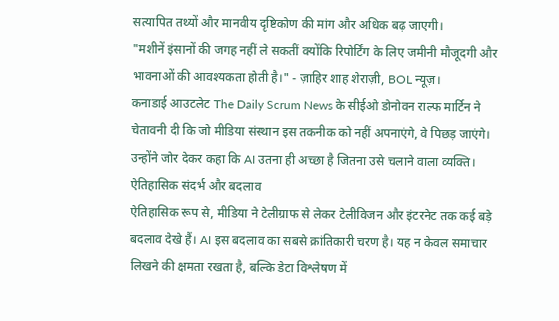सत्यापित तथ्यों और मानवीय दृष्टिकोण की मांग और अधिक बढ़ जाएगी।
"मशीनें इंसानों की जगह नहीं ले सकतीं क्योंकि रिपोर्टिंग के लिए जमीनी मौजूदगी और भावनाओं की आवश्यकता होती है।" - ज़ाहिर शाह शेराज़ी, BOL न्यूज़।
कनाडाई आउटलेट The Daily Scrum News के सीईओ डोनोवन राल्फ मार्टिन ने चेतावनी दी कि जो मीडिया संस्थान इस तकनीक को नहीं अपनाएंगे, वे पिछड़ जाएंगे। उन्होंने जोर देकर कहा कि AI उतना ही अच्छा है जितना उसे चलाने वाला व्यक्ति।
ऐतिहासिक संदर्भ और बदलाव
ऐतिहासिक रूप से, मीडिया ने टेलीग्राफ से लेकर टेलीविजन और इंटरनेट तक कई बड़े बदलाव देखे हैं। AI इस बदलाव का सबसे क्रांतिकारी चरण है। यह न केवल समाचार लिखने की क्षमता रखता है, बल्कि डेटा विश्लेषण में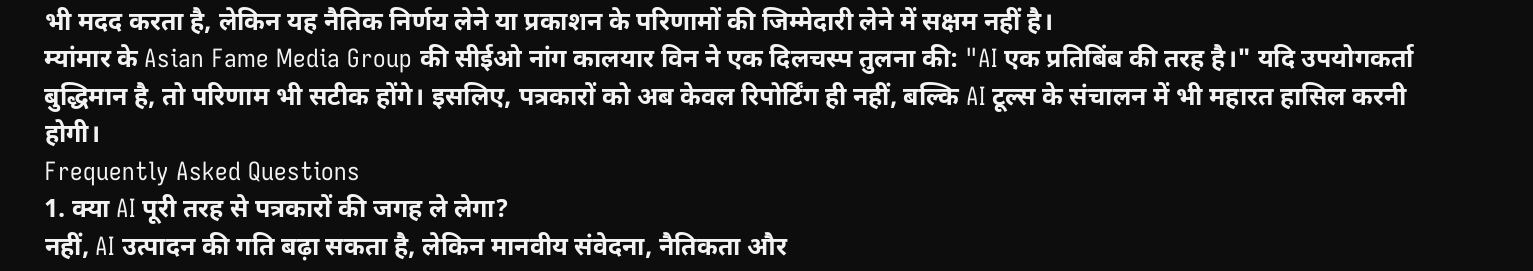भी मदद करता है, लेकिन यह नैतिक निर्णय लेने या प्रकाशन के परिणामों की जिम्मेदारी लेने में सक्षम नहीं है।
म्यांमार के Asian Fame Media Group की सीईओ नांग कालयार विन ने एक दिलचस्प तुलना की: "AI एक प्रतिबिंब की तरह है।" यदि उपयोगकर्ता बुद्धिमान है, तो परिणाम भी सटीक होंगे। इसलिए, पत्रकारों को अब केवल रिपोर्टिंग ही नहीं, बल्कि AI टूल्स के संचालन में भी महारत हासिल करनी होगी।
Frequently Asked Questions
1. क्या AI पूरी तरह से पत्रकारों की जगह ले लेगा?
नहीं, AI उत्पादन की गति बढ़ा सकता है, लेकिन मानवीय संवेदना, नैतिकता और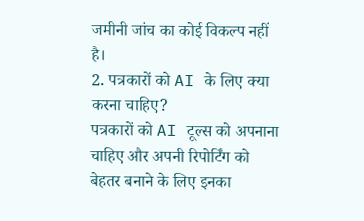जमीनी जांच का कोई विकल्प नहीं है।
2. पत्रकारों को AI के लिए क्या करना चाहिए?
पत्रकारों को AI टूल्स को अपनाना चाहिए और अपनी रिपोर्टिंग को बेहतर बनाने के लिए इनका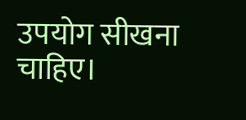उपयोग सीखना चाहिए।